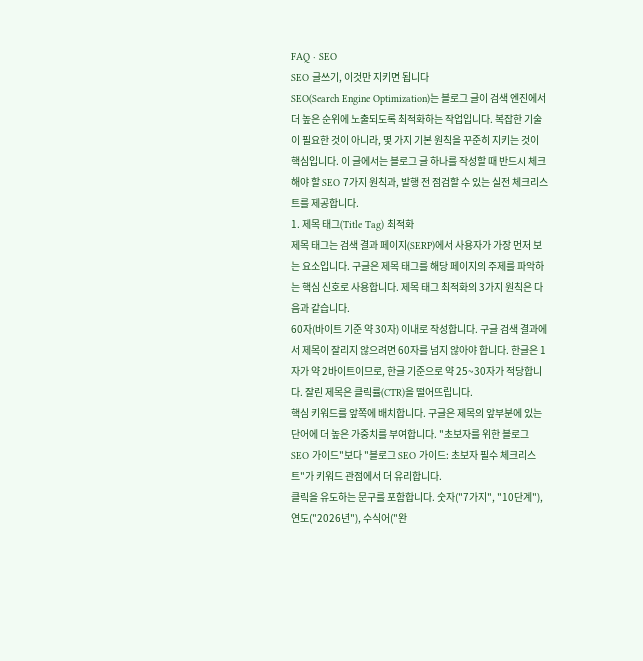FAQ · SEO
SEO 글쓰기, 이것만 지키면 됩니다
SEO(Search Engine Optimization)는 블로그 글이 검색 엔진에서 더 높은 순위에 노출되도록 최적화하는 작업입니다. 복잡한 기술이 필요한 것이 아니라, 몇 가지 기본 원칙을 꾸준히 지키는 것이 핵심입니다. 이 글에서는 블로그 글 하나를 작성할 때 반드시 체크해야 할 SEO 7가지 원칙과, 발행 전 점검할 수 있는 실전 체크리스트를 제공합니다.
1. 제목 태그(Title Tag) 최적화
제목 태그는 검색 결과 페이지(SERP)에서 사용자가 가장 먼저 보는 요소입니다. 구글은 제목 태그를 해당 페이지의 주제를 파악하는 핵심 신호로 사용합니다. 제목 태그 최적화의 3가지 원칙은 다음과 같습니다.
60자(바이트 기준 약 30자) 이내로 작성합니다. 구글 검색 결과에서 제목이 잘리지 않으려면 60자를 넘지 않아야 합니다. 한글은 1자가 약 2바이트이므로, 한글 기준으로 약 25~30자가 적당합니다. 잘린 제목은 클릭률(CTR)을 떨어뜨립니다.
핵심 키워드를 앞쪽에 배치합니다. 구글은 제목의 앞부분에 있는 단어에 더 높은 가중치를 부여합니다. "초보자를 위한 블로그 SEO 가이드"보다 "블로그 SEO 가이드: 초보자 필수 체크리스트"가 키워드 관점에서 더 유리합니다.
클릭을 유도하는 문구를 포함합니다. 숫자("7가지", "10단계"), 연도("2026년"), 수식어("완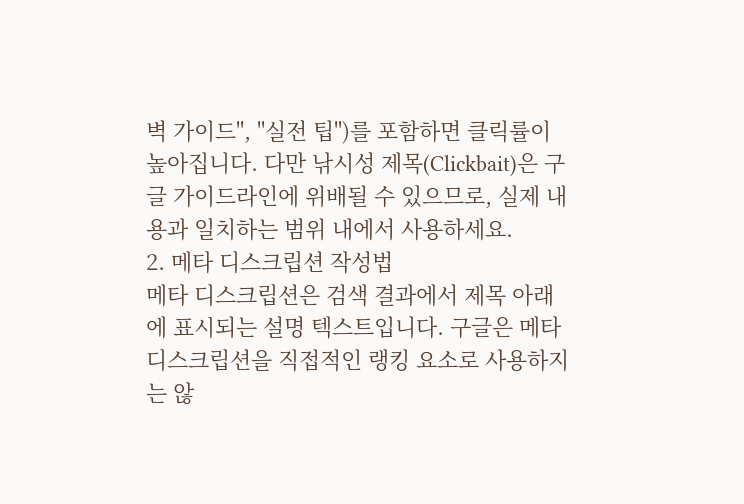벽 가이드", "실전 팁")를 포함하면 클릭률이 높아집니다. 다만 낚시성 제목(Clickbait)은 구글 가이드라인에 위배될 수 있으므로, 실제 내용과 일치하는 범위 내에서 사용하세요.
2. 메타 디스크립션 작성법
메타 디스크립션은 검색 결과에서 제목 아래에 표시되는 설명 텍스트입니다. 구글은 메타 디스크립션을 직접적인 랭킹 요소로 사용하지는 않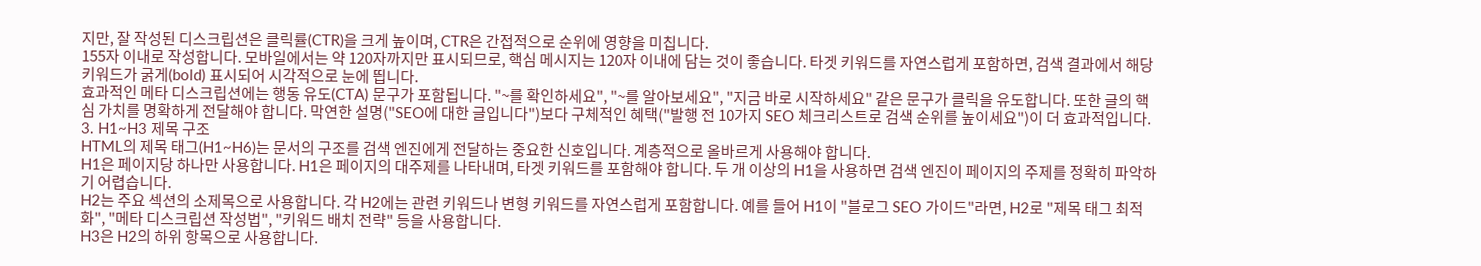지만, 잘 작성된 디스크립션은 클릭률(CTR)을 크게 높이며, CTR은 간접적으로 순위에 영향을 미칩니다.
155자 이내로 작성합니다. 모바일에서는 약 120자까지만 표시되므로, 핵심 메시지는 120자 이내에 담는 것이 좋습니다. 타겟 키워드를 자연스럽게 포함하면, 검색 결과에서 해당 키워드가 굵게(bold) 표시되어 시각적으로 눈에 띕니다.
효과적인 메타 디스크립션에는 행동 유도(CTA) 문구가 포함됩니다. "~를 확인하세요", "~를 알아보세요", "지금 바로 시작하세요" 같은 문구가 클릭을 유도합니다. 또한 글의 핵심 가치를 명확하게 전달해야 합니다. 막연한 설명("SEO에 대한 글입니다")보다 구체적인 혜택("발행 전 10가지 SEO 체크리스트로 검색 순위를 높이세요")이 더 효과적입니다.
3. H1~H3 제목 구조
HTML의 제목 태그(H1~H6)는 문서의 구조를 검색 엔진에게 전달하는 중요한 신호입니다. 계층적으로 올바르게 사용해야 합니다.
H1은 페이지당 하나만 사용합니다. H1은 페이지의 대주제를 나타내며, 타겟 키워드를 포함해야 합니다. 두 개 이상의 H1을 사용하면 검색 엔진이 페이지의 주제를 정확히 파악하기 어렵습니다.
H2는 주요 섹션의 소제목으로 사용합니다. 각 H2에는 관련 키워드나 변형 키워드를 자연스럽게 포함합니다. 예를 들어 H1이 "블로그 SEO 가이드"라면, H2로 "제목 태그 최적화", "메타 디스크립션 작성법", "키워드 배치 전략" 등을 사용합니다.
H3은 H2의 하위 항목으로 사용합니다.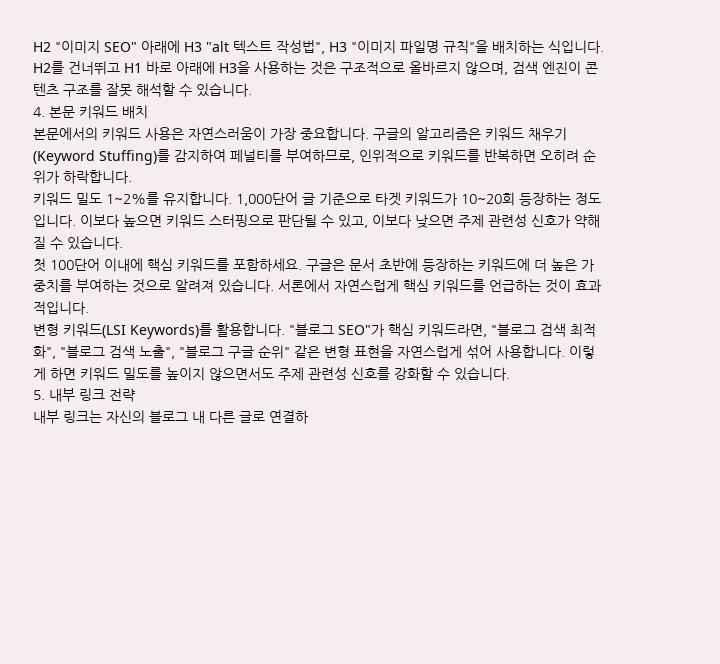H2 "이미지 SEO" 아래에 H3 "alt 텍스트 작성법", H3 "이미지 파일명 규칙"을 배치하는 식입니다. H2를 건너뛰고 H1 바로 아래에 H3을 사용하는 것은 구조적으로 올바르지 않으며, 검색 엔진이 콘텐츠 구조를 잘못 해석할 수 있습니다.
4. 본문 키워드 배치
본문에서의 키워드 사용은 자연스러움이 가장 중요합니다. 구글의 알고리즘은 키워드 채우기(Keyword Stuffing)를 감지하여 페널티를 부여하므로, 인위적으로 키워드를 반복하면 오히려 순위가 하락합니다.
키워드 밀도 1~2%를 유지합니다. 1,000단어 글 기준으로 타겟 키워드가 10~20회 등장하는 정도입니다. 이보다 높으면 키워드 스터핑으로 판단될 수 있고, 이보다 낮으면 주제 관련성 신호가 약해질 수 있습니다.
첫 100단어 이내에 핵심 키워드를 포함하세요. 구글은 문서 초반에 등장하는 키워드에 더 높은 가중치를 부여하는 것으로 알려져 있습니다. 서론에서 자연스럽게 핵심 키워드를 언급하는 것이 효과적입니다.
변형 키워드(LSI Keywords)를 활용합니다. "블로그 SEO"가 핵심 키워드라면, "블로그 검색 최적화", "블로그 검색 노출", "블로그 구글 순위" 같은 변형 표현을 자연스럽게 섞어 사용합니다. 이렇게 하면 키워드 밀도를 높이지 않으면서도 주제 관련성 신호를 강화할 수 있습니다.
5. 내부 링크 전략
내부 링크는 자신의 블로그 내 다른 글로 연결하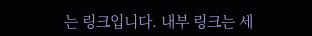는 링크입니다. 내부 링크는 세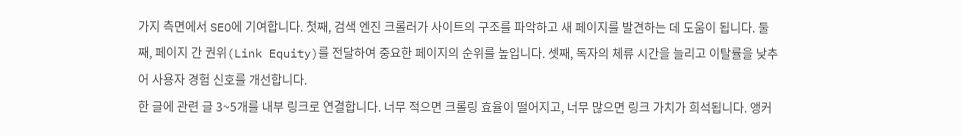가지 측면에서 SEO에 기여합니다. 첫째, 검색 엔진 크롤러가 사이트의 구조를 파악하고 새 페이지를 발견하는 데 도움이 됩니다. 둘째, 페이지 간 권위(Link Equity)를 전달하여 중요한 페이지의 순위를 높입니다. 셋째, 독자의 체류 시간을 늘리고 이탈률을 낮추어 사용자 경험 신호를 개선합니다.
한 글에 관련 글 3~5개를 내부 링크로 연결합니다. 너무 적으면 크롤링 효율이 떨어지고, 너무 많으면 링크 가치가 희석됩니다. 앵커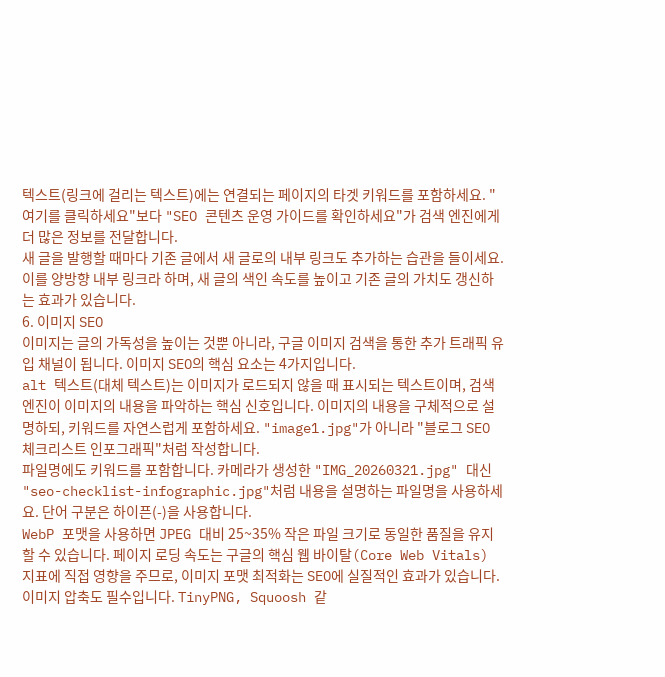텍스트(링크에 걸리는 텍스트)에는 연결되는 페이지의 타겟 키워드를 포함하세요. "여기를 클릭하세요"보다 "SEO 콘텐츠 운영 가이드를 확인하세요"가 검색 엔진에게 더 많은 정보를 전달합니다.
새 글을 발행할 때마다 기존 글에서 새 글로의 내부 링크도 추가하는 습관을 들이세요. 이를 양방향 내부 링크라 하며, 새 글의 색인 속도를 높이고 기존 글의 가치도 갱신하는 효과가 있습니다.
6. 이미지 SEO
이미지는 글의 가독성을 높이는 것뿐 아니라, 구글 이미지 검색을 통한 추가 트래픽 유입 채널이 됩니다. 이미지 SEO의 핵심 요소는 4가지입니다.
alt 텍스트(대체 텍스트)는 이미지가 로드되지 않을 때 표시되는 텍스트이며, 검색 엔진이 이미지의 내용을 파악하는 핵심 신호입니다. 이미지의 내용을 구체적으로 설명하되, 키워드를 자연스럽게 포함하세요. "image1.jpg"가 아니라 "블로그 SEO 체크리스트 인포그래픽"처럼 작성합니다.
파일명에도 키워드를 포함합니다. 카메라가 생성한 "IMG_20260321.jpg" 대신 "seo-checklist-infographic.jpg"처럼 내용을 설명하는 파일명을 사용하세요. 단어 구분은 하이픈(-)을 사용합니다.
WebP 포맷을 사용하면 JPEG 대비 25~35% 작은 파일 크기로 동일한 품질을 유지할 수 있습니다. 페이지 로딩 속도는 구글의 핵심 웹 바이탈(Core Web Vitals) 지표에 직접 영향을 주므로, 이미지 포맷 최적화는 SEO에 실질적인 효과가 있습니다.
이미지 압축도 필수입니다. TinyPNG, Squoosh 같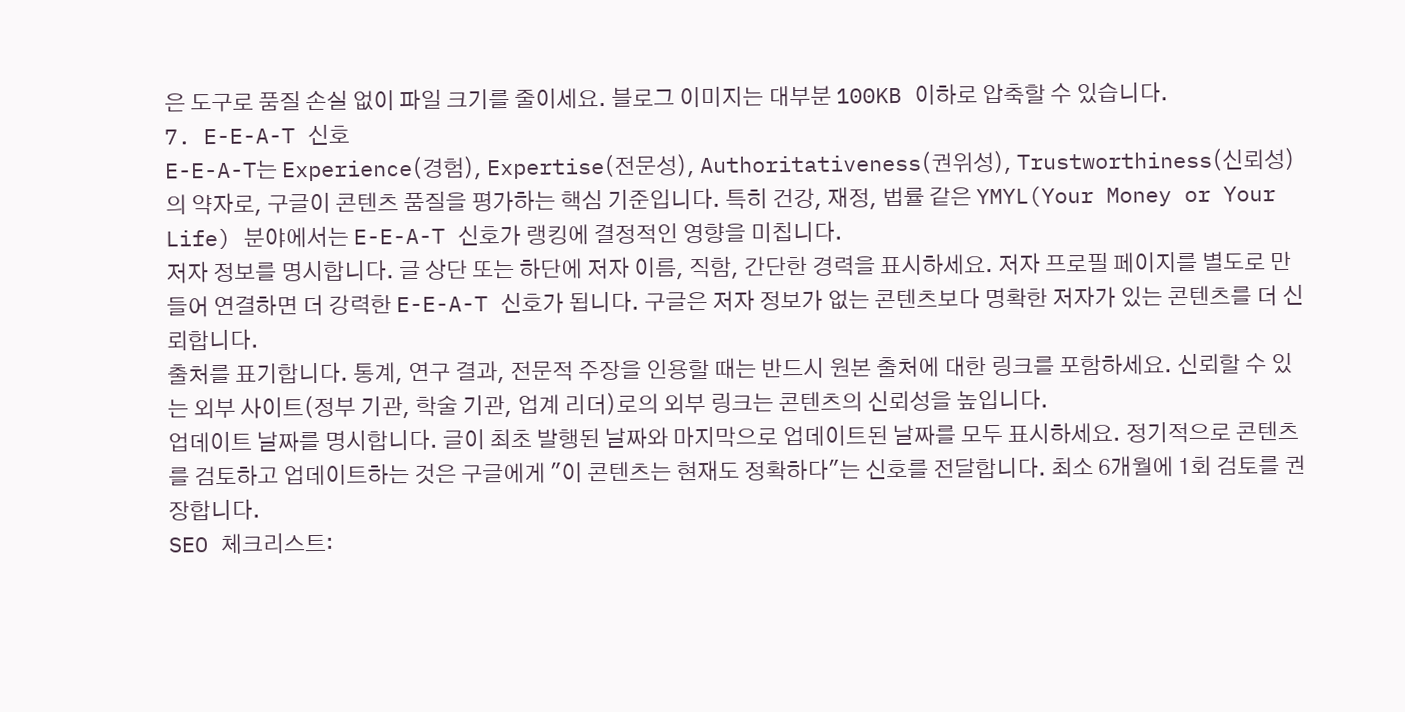은 도구로 품질 손실 없이 파일 크기를 줄이세요. 블로그 이미지는 대부분 100KB 이하로 압축할 수 있습니다.
7. E-E-A-T 신호
E-E-A-T는 Experience(경험), Expertise(전문성), Authoritativeness(권위성), Trustworthiness(신뢰성)의 약자로, 구글이 콘텐츠 품질을 평가하는 핵심 기준입니다. 특히 건강, 재정, 법률 같은 YMYL(Your Money or Your Life) 분야에서는 E-E-A-T 신호가 랭킹에 결정적인 영향을 미칩니다.
저자 정보를 명시합니다. 글 상단 또는 하단에 저자 이름, 직함, 간단한 경력을 표시하세요. 저자 프로필 페이지를 별도로 만들어 연결하면 더 강력한 E-E-A-T 신호가 됩니다. 구글은 저자 정보가 없는 콘텐츠보다 명확한 저자가 있는 콘텐츠를 더 신뢰합니다.
출처를 표기합니다. 통계, 연구 결과, 전문적 주장을 인용할 때는 반드시 원본 출처에 대한 링크를 포함하세요. 신뢰할 수 있는 외부 사이트(정부 기관, 학술 기관, 업계 리더)로의 외부 링크는 콘텐츠의 신뢰성을 높입니다.
업데이트 날짜를 명시합니다. 글이 최초 발행된 날짜와 마지막으로 업데이트된 날짜를 모두 표시하세요. 정기적으로 콘텐츠를 검토하고 업데이트하는 것은 구글에게 "이 콘텐츠는 현재도 정확하다"는 신호를 전달합니다. 최소 6개월에 1회 검토를 권장합니다.
SEO 체크리스트: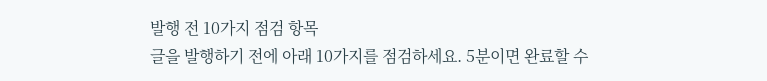발행 전 10가지 점검 항목
글을 발행하기 전에 아래 10가지를 점검하세요. 5분이면 완료할 수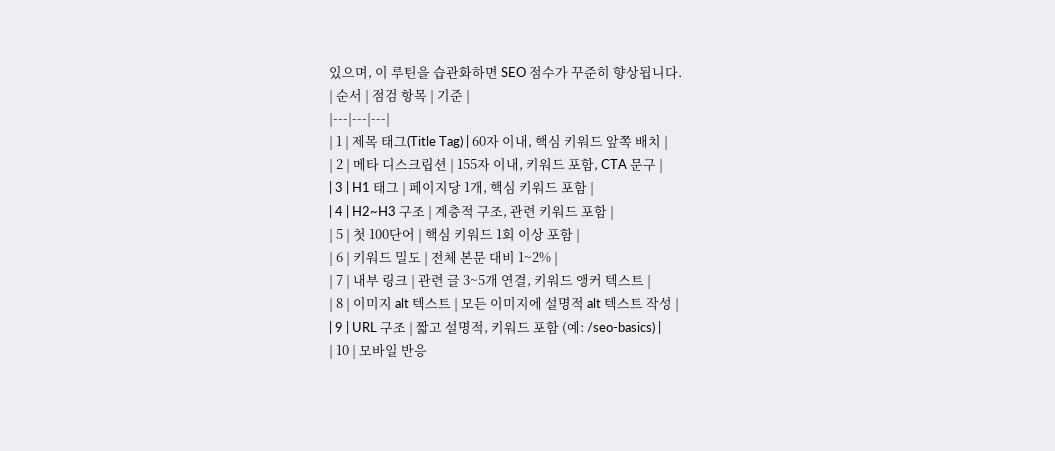있으며, 이 루틴을 습관화하면 SEO 점수가 꾸준히 향상됩니다.
| 순서 | 점검 항목 | 기준 |
|---|---|---|
| 1 | 제목 태그(Title Tag) | 60자 이내, 핵심 키워드 앞쪽 배치 |
| 2 | 메타 디스크립션 | 155자 이내, 키워드 포함, CTA 문구 |
| 3 | H1 태그 | 페이지당 1개, 핵심 키워드 포함 |
| 4 | H2~H3 구조 | 계층적 구조, 관련 키워드 포함 |
| 5 | 첫 100단어 | 핵심 키워드 1회 이상 포함 |
| 6 | 키워드 밀도 | 전체 본문 대비 1~2% |
| 7 | 내부 링크 | 관련 글 3~5개 연결, 키워드 앵커 텍스트 |
| 8 | 이미지 alt 텍스트 | 모든 이미지에 설명적 alt 텍스트 작성 |
| 9 | URL 구조 | 짧고 설명적, 키워드 포함 (예: /seo-basics) |
| 10 | 모바일 반응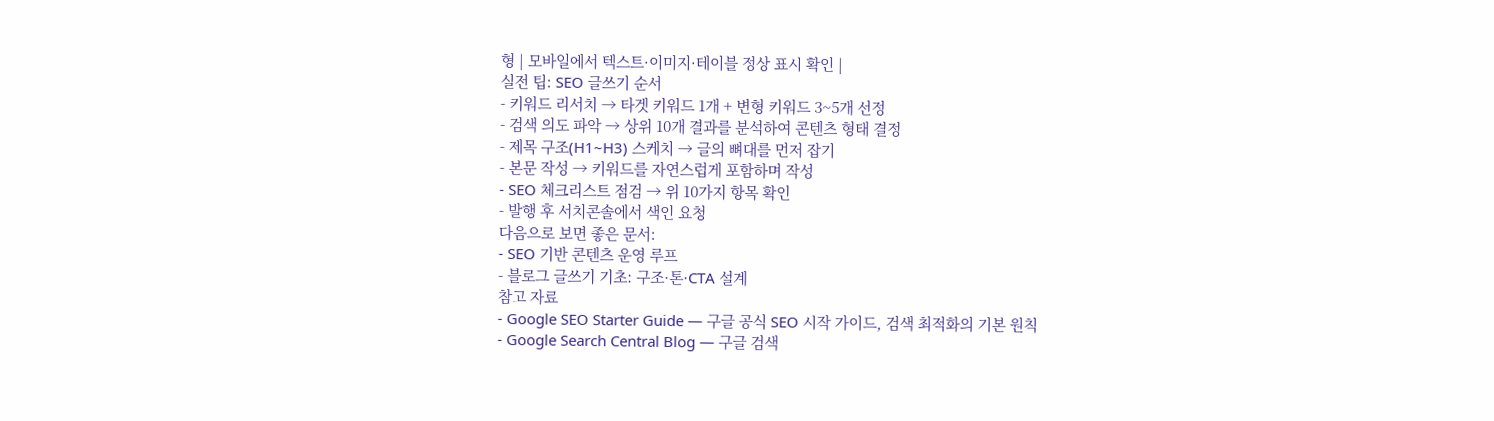형 | 모바일에서 텍스트·이미지·테이블 정상 표시 확인 |
실전 팁: SEO 글쓰기 순서
- 키워드 리서치 → 타겟 키워드 1개 + 변형 키워드 3~5개 선정
- 검색 의도 파악 → 상위 10개 결과를 분석하여 콘텐츠 형태 결정
- 제목 구조(H1~H3) 스케치 → 글의 뼈대를 먼저 잡기
- 본문 작성 → 키워드를 자연스럽게 포함하며 작성
- SEO 체크리스트 점검 → 위 10가지 항목 확인
- 발행 후 서치콘솔에서 색인 요청
다음으로 보면 좋은 문서:
- SEO 기반 콘텐츠 운영 루프
- 블로그 글쓰기 기초: 구조·톤·CTA 설계
참고 자료
- Google SEO Starter Guide — 구글 공식 SEO 시작 가이드, 검색 최적화의 기본 원칙
- Google Search Central Blog — 구글 검색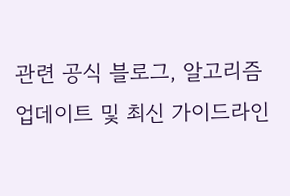관련 공식 블로그, 알고리즘 업데이트 및 최신 가이드라인